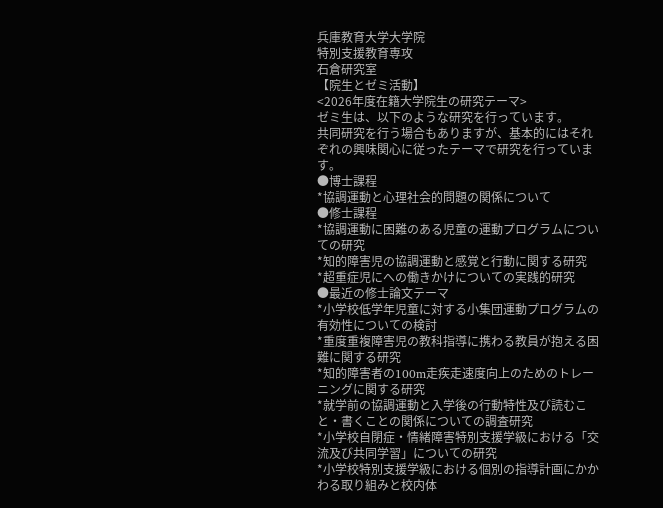兵庫教育大学大学院
特別支援教育専攻
石倉研究室
【院生とゼミ活動】
<2026年度在籍大学院生の研究テーマ>
ゼミ生は、以下のような研究を行っています。
共同研究を行う場合もありますが、基本的にはそれぞれの興味関心に従ったテーマで研究を行っています。
●博士課程
*協調運動と心理社会的問題の関係について
●修士課程
*協調運動に困難のある児童の運動プログラムについての研究
*知的障害児の協調運動と感覚と行動に関する研究
*超重症児にへの働きかけについての実践的研究
●最近の修士論文テーマ
*小学校低学年児童に対する小集団運動プログラムの有効性についての検討
*重度重複障害児の教科指導に携わる教員が抱える困難に関する研究
*知的障害者の100m走疾走速度向上のためのトレーニングに関する研究
*就学前の協調運動と入学後の行動特性及び読むこと・書くことの関係についての調査研究
*小学校自閉症・情緒障害特別支援学級における「交流及び共同学習」についての研究
*小学校特別支援学級における個別の指導計画にかかわる取り組みと校内体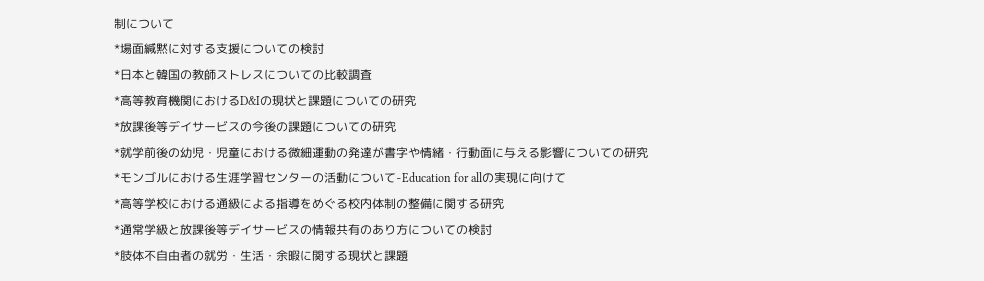制について
*場面緘黙に対する支援についての検討
*日本と韓国の教師ストレスについての比較調査
*高等教育機関におけるD&Iの現状と課題についての研究
*放課後等デイサービスの今後の課題についての研究
*就学前後の幼児・児童における微細運動の発達が書字や情緒・行動面に与える影響についての研究
*モンゴルにおける生涯学習センターの活動について-Education for allの実現に向けて
*高等学校における通級による指導をめぐる校内体制の整備に関する研究
*通常学級と放課後等デイサービスの情報共有のあり方についての検討
*肢体不自由者の就労・生活・余暇に関する現状と課題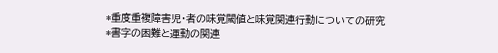*重度重複障害児・者の味覚閾値と味覚関連行動についての研究
*書字の困難と運動の関連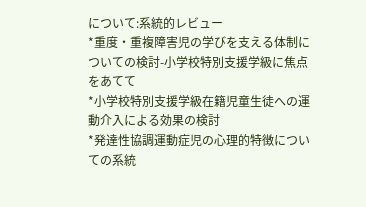について:系統的レビュー
*重度・重複障害児の学びを支える体制についての検討-小学校特別支援学級に焦点をあてて
*小学校特別支援学級在籍児童生徒への運動介入による効果の検討
*発達性協調運動症児の心理的特徴についての系統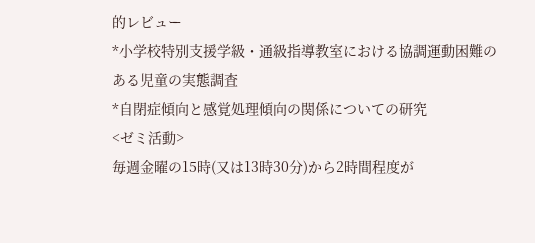的レビュー
*小学校特別支援学級・通級指導教室における協調運動困難のある児童の実態調査
*自閉症傾向と感覚処理傾向の関係についての研究
<ゼミ活動>
毎週金曜の15時(又は13時30分)から2時間程度が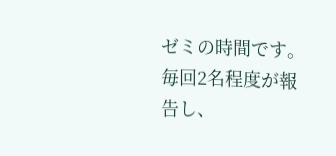ゼミの時間です。
毎回2名程度が報告し、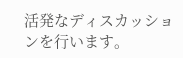活発なディスカッションを行います。